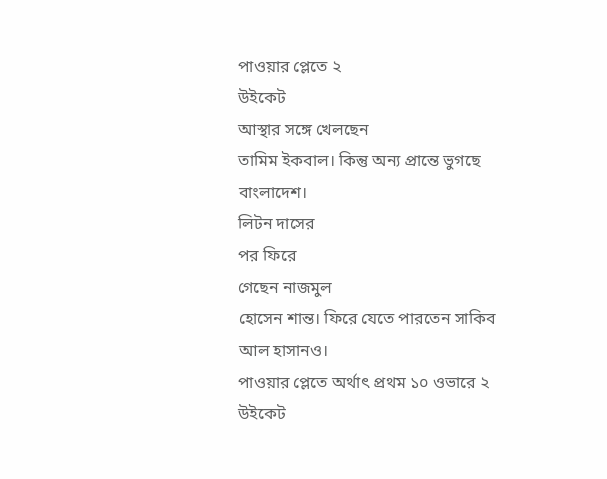পাওয়ার প্লেতে ২
উইকেট
আস্থার সঙ্গে খেলছেন
তামিম ইকবাল। কিন্তু অন্য প্রান্তে ভুগছে
বাংলাদেশ।
লিটন দাসের
পর ফিরে
গেছেন নাজমুল
হোসেন শান্ত। ফিরে যেতে পারতেন সাকিব
আল হাসানও।
পাওয়ার প্লেতে অর্থাৎ প্রথম ১০ ওভারে ২
উইকেট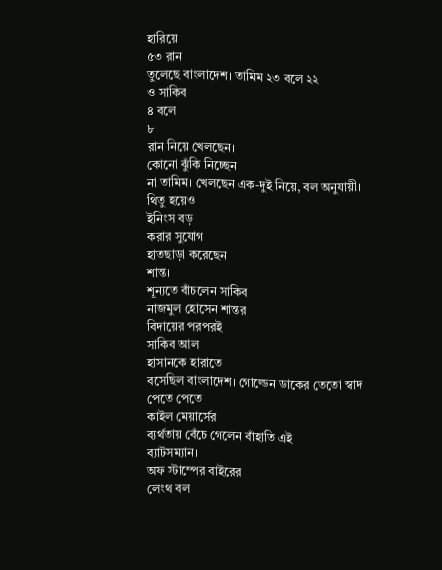হারিয়ে
৫৩ রান
তুলেছে বাংলাদেশ। তামিম ২৩ বলে ২২
ও সাকিব
৪ বলে
৮
রান নিয়ে খেলছেন।
কোনো ঝুঁকি নিচ্ছেন
না তামিম। খেলছেন এক-দুই নিয়ে, বল অনুযায়ী।
থিতু হয়েও
ইনিংস বড়
করার সুযোগ
হাতছাড়া করেছেন
শান্ত।
শূন্যতে বাঁচলেন সাকিব
নাজমুল হোসেন শান্তর
বিদায়ের পরপরই
সাকিব আল
হাসানকে হারাতে
বসেছিল বাংলাদেশ। গোল্ডেন ডাকের তেতো স্বাদ
পেতে পেতে
কাইল মেয়ার্সের
ব্যর্থতায় বেঁচে গেলেন বাঁহাতি এই
ব্যাটসম্যান।
অফ স্টাম্পের বাইরের
লেংথ বল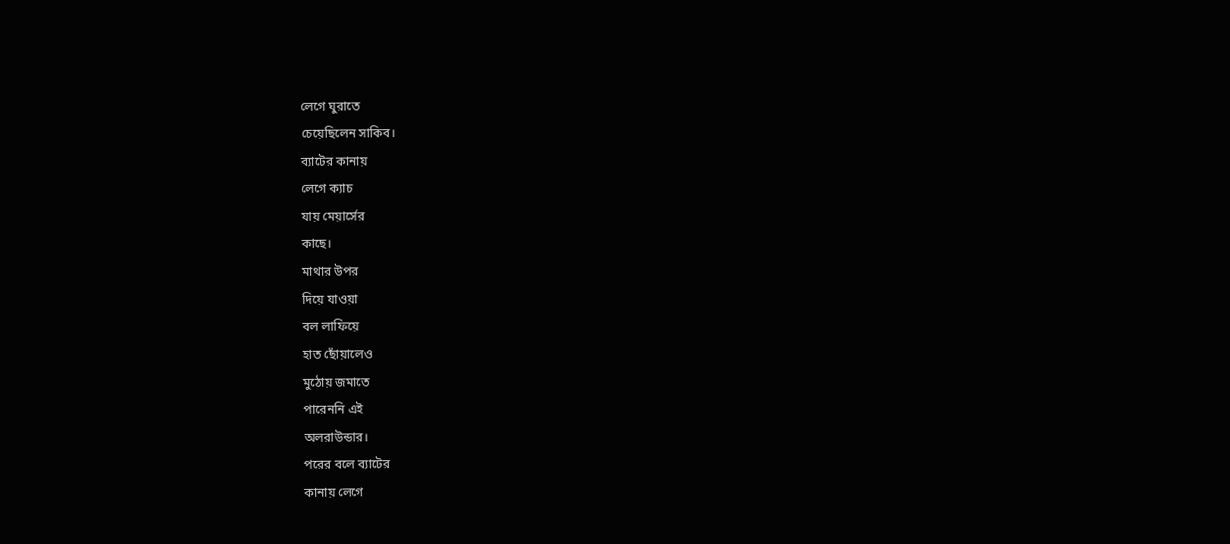লেগে ঘুরাতে
চেয়েছিলেন সাকিব।
ব্যাটের কানায়
লেগে ক্যাচ
যায় মেয়ার্সের
কাছে।
মাথার উপর
দিয়ে যাওয়া
বল লাফিয়ে
হাত ছোঁয়ালেও
মুঠোয় জমাতে
পারেননি এই
অলরাউন্ডার।
পরের বলে ব্যাটের
কানায় লেগে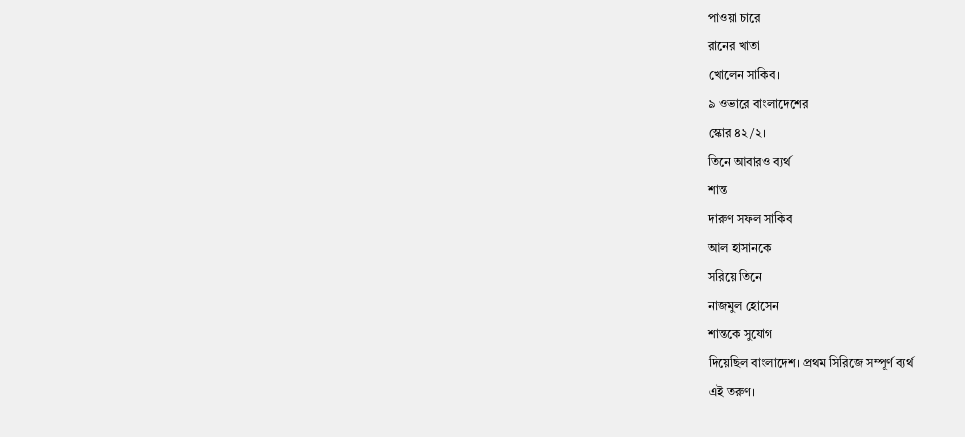পাওয়া চারে
রানের খাতা
খোলেন সাকিব।
৯ ওভারে বাংলাদেশের
স্কোর ৪২/২।
তিনে আবারও ব্যর্থ
শান্ত
দারুণ সফল সাকিব
আল হাসানকে
সরিয়ে তিনে
নাজমুল হোসেন
শান্তকে সুযোগ
দিয়েছিল বাংলাদেশ। প্রথম সিরিজে সম্পূর্ণ ব্যর্থ
এই তরুণ।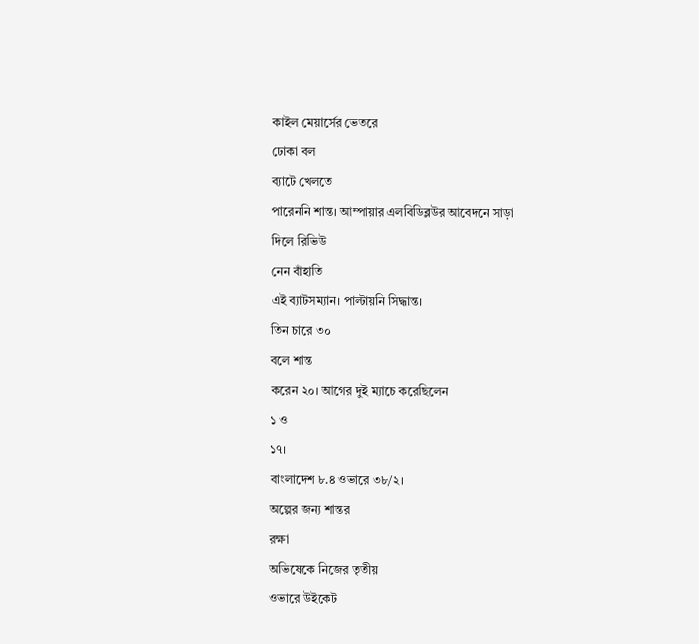কাইল মেয়ার্সের ভেতরে
ঢোকা বল
ব্যাটে খেলতে
পারেননি শান্ত। আম্পায়ার এলবিডিব্লউর আবেদনে সাড়া
দিলে রিভিউ
নেন বাঁহাতি
এই ব্যাটসম্যান। পাল্টায়নি সিদ্ধান্ত।
তিন চারে ৩০
বলে শান্ত
করেন ২০। আগের দুই ম্যাচে করেছিলেন
১ ও
১৭।
বাংলাদেশ ৮.৪ ওভারে ৩৮/২।
অল্পের জন্য শান্তর
রক্ষা
অভিষেকে নিজের তৃতীয়
ওভারে উইকেট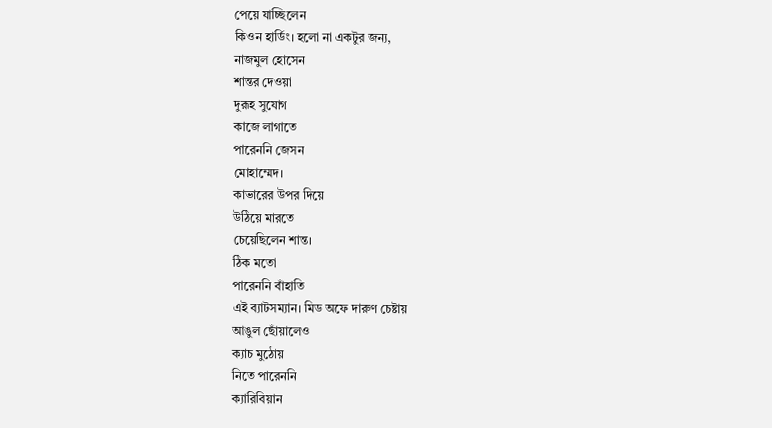পেয়ে যাচ্ছিলেন
কিওন হার্ডিং। হলো না একটুর জন্য,
নাজমুল হোসেন
শান্তর দেওয়া
দুরূহ সুযোগ
কাজে লাগাতে
পারেননি জেসন
মোহাম্মেদ।
কাভারের উপর দিয়ে
উঠিয়ে মারতে
চেয়েছিলেন শান্ত।
ঠিক মতো
পারেননি বাঁহাতি
এই ব্যাটসম্যান। মিড অফে দারুণ চেষ্টায়
আঙুল ছোঁয়ালেও
ক্যাচ মুঠোয়
নিতে পারেননি
ক্যারিবিয়ান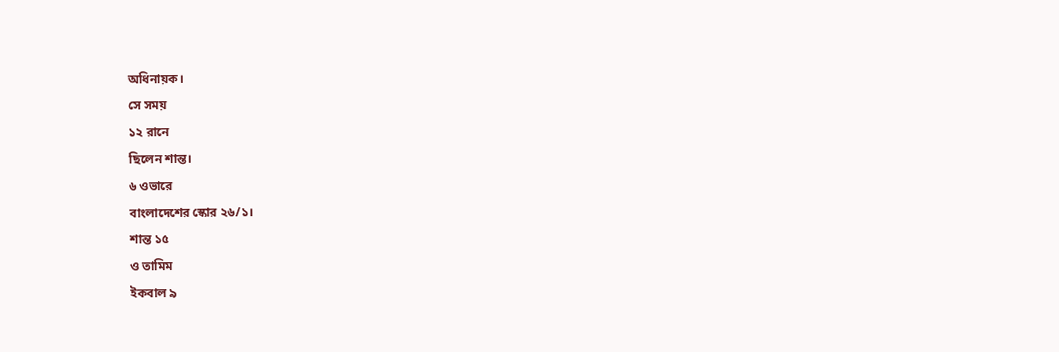অধিনায়ক।
সে সময়
১২ রানে
ছিলেন শান্ত।
৬ ওভারে
বাংলাদেশের স্কোর ২৬/১।
শান্ত ১৫
ও তামিম
ইকবাল ৯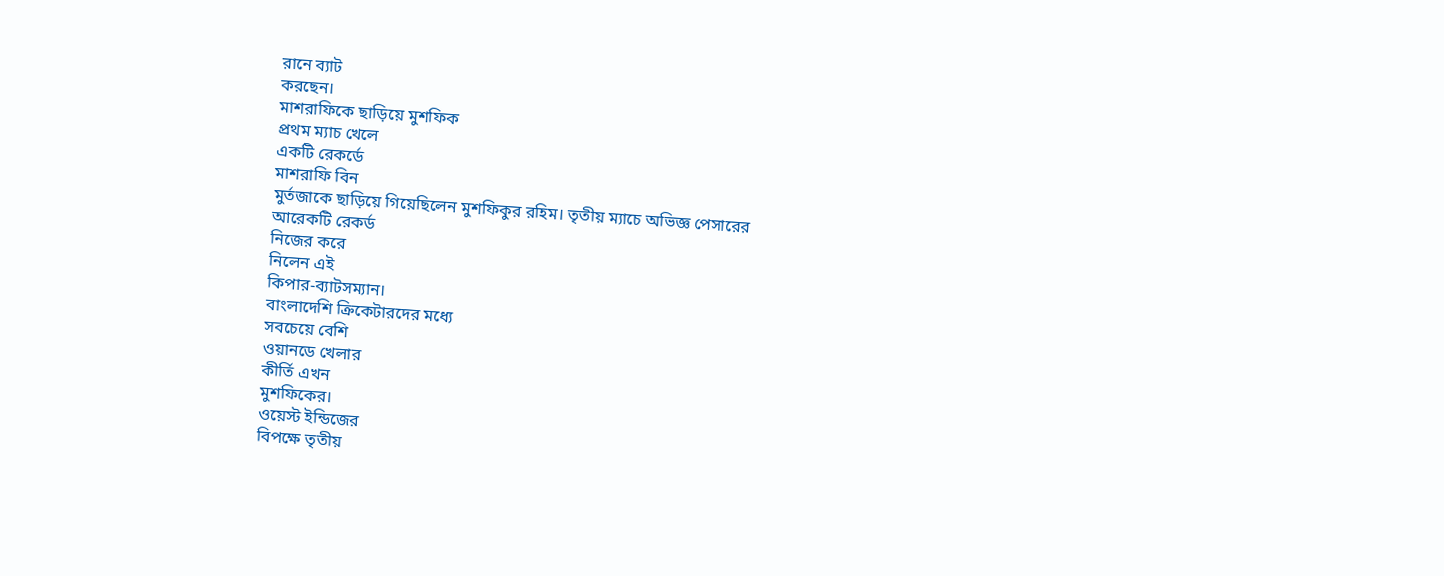রানে ব্যাট
করছেন।
মাশরাফিকে ছাড়িয়ে মুশফিক
প্রথম ম্যাচ খেলে
একটি রেকর্ডে
মাশরাফি বিন
মুর্তজাকে ছাড়িয়ে গিয়েছিলেন মুশফিকুর রহিম। তৃতীয় ম্যাচে অভিজ্ঞ পেসারের
আরেকটি রেকর্ড
নিজের করে
নিলেন এই
কিপার-ব্যাটসম্যান।
বাংলাদেশি ক্রিকেটারদের মধ্যে
সবচেয়ে বেশি
ওয়ানডে খেলার
কীর্তি এখন
মুশফিকের।
ওয়েস্ট ইন্ডিজের
বিপক্ষে তৃতীয়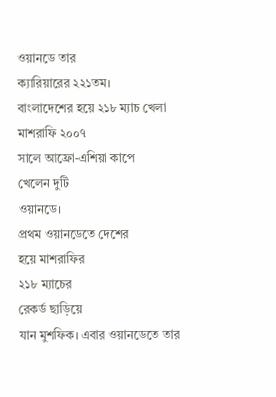ওয়ানডে তার
ক্যারিয়ারের ২২১তম।
বাংলাদেশের হয়ে ২১৮ ম্যাচ খেলা
মাশরাফি ২০০৭
সালে আফ্রো-এশিয়া কাপে
খেলেন দুটি
ওয়ানডে।
প্রথম ওয়ানডেতে দেশের
হয়ে মাশরাফির
২১৮ ম্যাচের
রেকর্ড ছাড়িয়ে
যান মুশফিক। এবার ওয়ানডেতে তার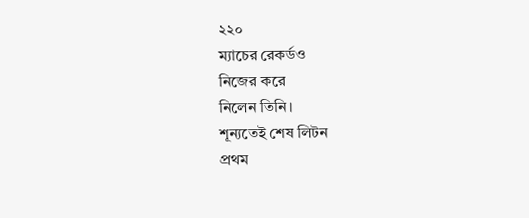২২০
ম্যাচের রেকর্ডও
নিজের করে
নিলেন তিনি।
শূন্যতেই শেষ লিটন
প্রথম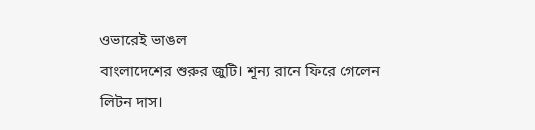ওভারেই ভাঙল
বাংলাদেশের শুরুর জুটি। শূন্য রানে ফিরে গেলেন
লিটন দাস।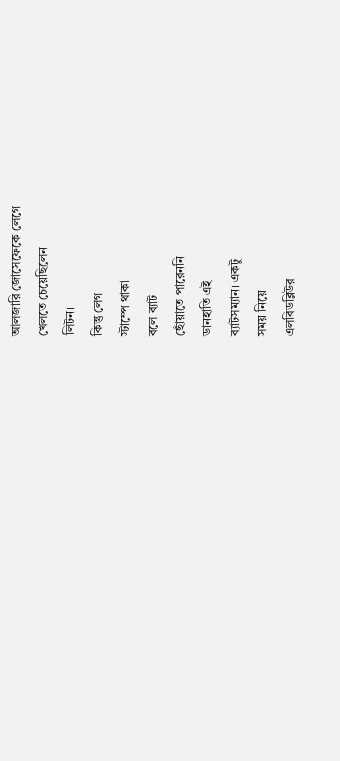আলজারি জোসেফেকে লেগে
খেলতে চেয়েছিলেন
লিটন।
কিন্তু লেগ
স্টাম্পে থাকা
বলে ব্যাট
ছোঁয়াতে পারেননি
ডানহাতি এই
ব্যাটসম্যান। একটু
সময় নিয়ে
এলবিডব্লিউর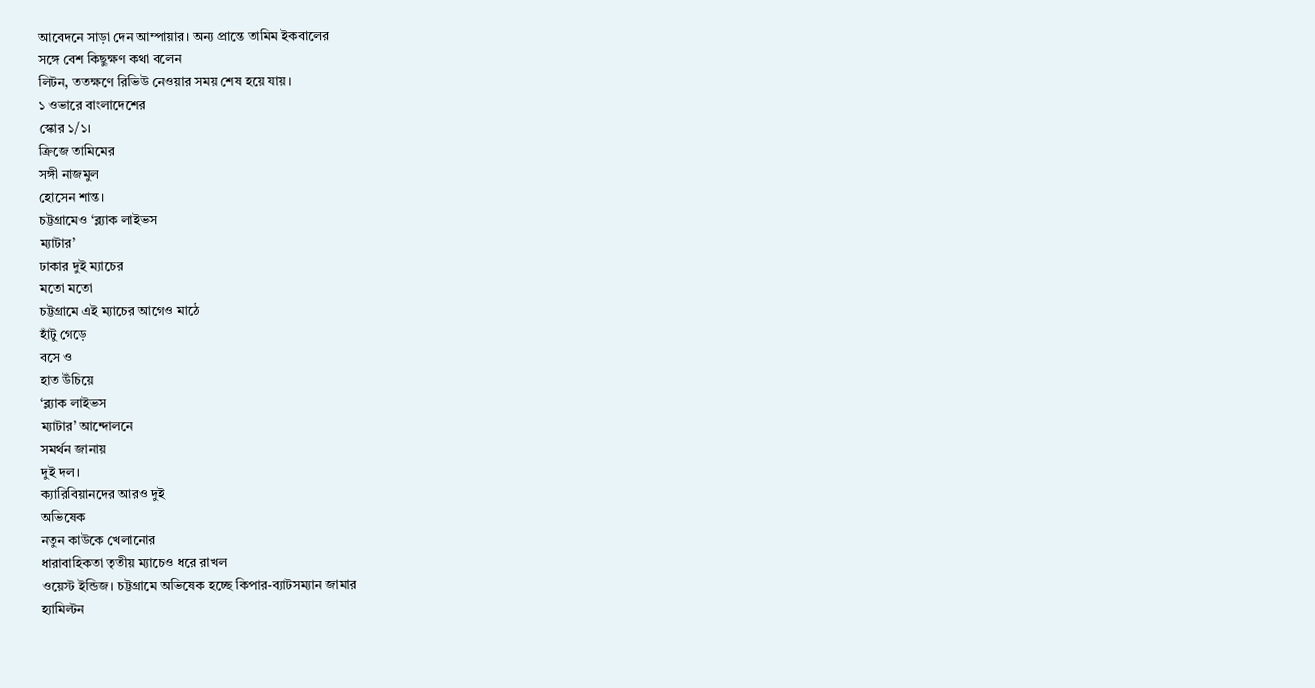আবেদনে সাড়া দেন আম্পায়ার। অন্য প্রান্তে তামিম ইকবালের
সঙ্গে বেশ কিছুক্ষণ কথা বলেন
লিটন, ততক্ষণে রিভিউ নেওয়ার সময় শেষ হয়ে যায়।
১ ওভারে বাংলাদেশের
স্কোর ১/১।
ক্রিজে তামিমের
সঙ্গী নাজমুল
হোসেন শান্ত।
চট্টগ্রামেও ‘ব্ল্যাক লাইভস
ম্যাটার’
ঢাকার দুই ম্যাচের
মতো মতো
চট্টগ্রামে এই ম্যাচের আগেও মাঠে
হাঁটু গেড়ে
বসে ও
হাত উঁচিয়ে
‘ব্ল্যাক লাইভস
ম্যাটার’ আন্দোলনে
সমর্থন জানায়
দুই দল।
ক্যারিবিয়ানদের আরও দুই
অভিষেক
নতুন কাউকে খেলানোর
ধারাবাহিকতা তৃতীয় ম্যাচেও ধরে রাখল
ওয়েস্ট ইন্ডিজ। চট্টগ্রামে অভিষেক হচ্ছে কিপার-ব্যাটসম্যান জামার
হ্যামিল্টন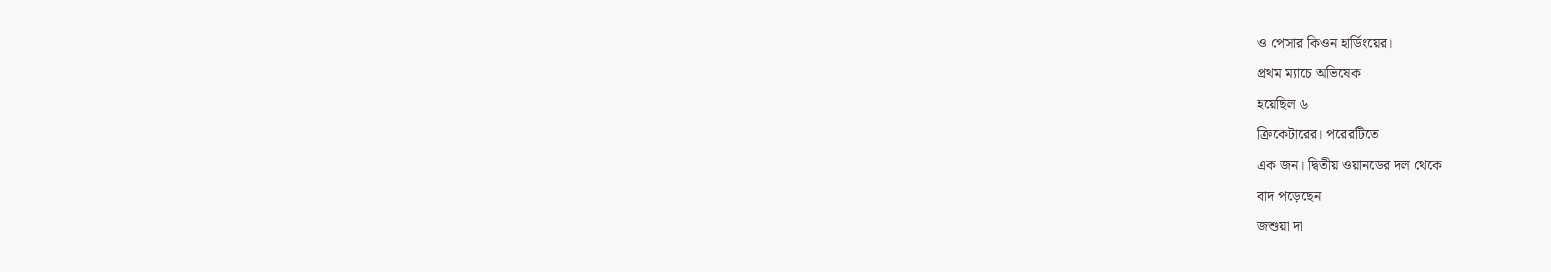ও পেসার কিওন হার্ডিংয়ের।
প্রথম ম্যাচে অভিষেক
হয়েছিল ৬
ক্রিকেটারের। পরেরটিতে
এক জন। দ্বিতীয় ওয়ানডের দল থেকে
বাদ পড়েছেন
জশুয়া দা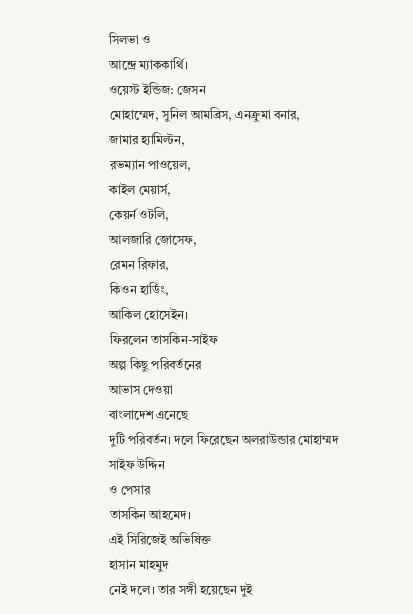সিলভা ও
আন্দ্রে ম্যাককার্থি।
ওয়েস্ট ইন্ডিজ: জেসন
মোহাম্মেদ, সুনিল আমব্রিস, এনক্রুমা বনার,
জামার হ্যামিল্টন,
রভম্যান পাওয়েল,
কাইল মেয়ার্স,
কেয়র্ন ওটলি,
আলজারি জোসেফ,
রেমন রিফার,
কিওন হার্ডিং,
আকিল হোসেইন।
ফিরলেন তাসকিন-সাইফ
অল্প কিছু পরিবর্তনের
আভাস দেওয়া
বাংলাদেশ এনেছে
দুটি পরিবর্তন। দলে ফিরেছেন অলরাউন্ডার মোহাম্মদ
সাইফ উদ্দিন
ও পেসার
তাসকিন আহমেদ।
এই সিরিজেই অভিষিক্ত
হাসান মাহমুদ
নেই দলে। তার সঙ্গী হয়েছেন দুই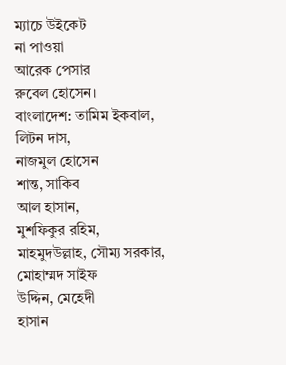ম্যাচে উইকেট
না পাওয়া
আরেক পেসার
রুবেল হোসেন।
বাংলাদেশ: তামিম ইকবাল,
লিটন দাস,
নাজমুল হোসেন
শান্ত, সাকিব
আল হাসান,
মুশফিকুর রহিম,
মাহমুদউল্লাহ, সৌম্য সরকার, মোহাম্মদ সাইফ
উদ্দিন, মেহেদী
হাসান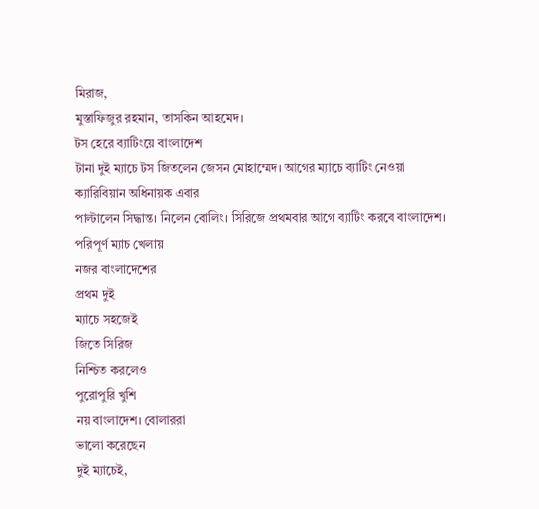মিরাজ,
মুস্তাফিজুর রহমান, তাসকিন আহমেদ।
টস হেরে ব্যাটিংয়ে বাংলাদেশ
টানা দুই ম্যাচে টস জিতলেন জেসন মোহাম্মেদ। আগের ম্যাচে ব্যাটিং নেওয়া
ক্যারিবিয়ান অধিনায়ক এবার
পাল্টালেন সিদ্ধান্ত। নিলেন বোলিং। সিরিজে প্রথমবার আগে ব্যাটিং করবে বাংলাদেশ।
পরিপূর্ণ ম্যাচ খেলায়
নজর বাংলাদেশের
প্রথম দুই
ম্যাচে সহজেই
জিতে সিরিজ
নিশ্চিত করলেও
পুরোপুরি খুশি
নয় বাংলাদেশ। বোলাররা
ভালো করেছেন
দুই ম্যাচেই,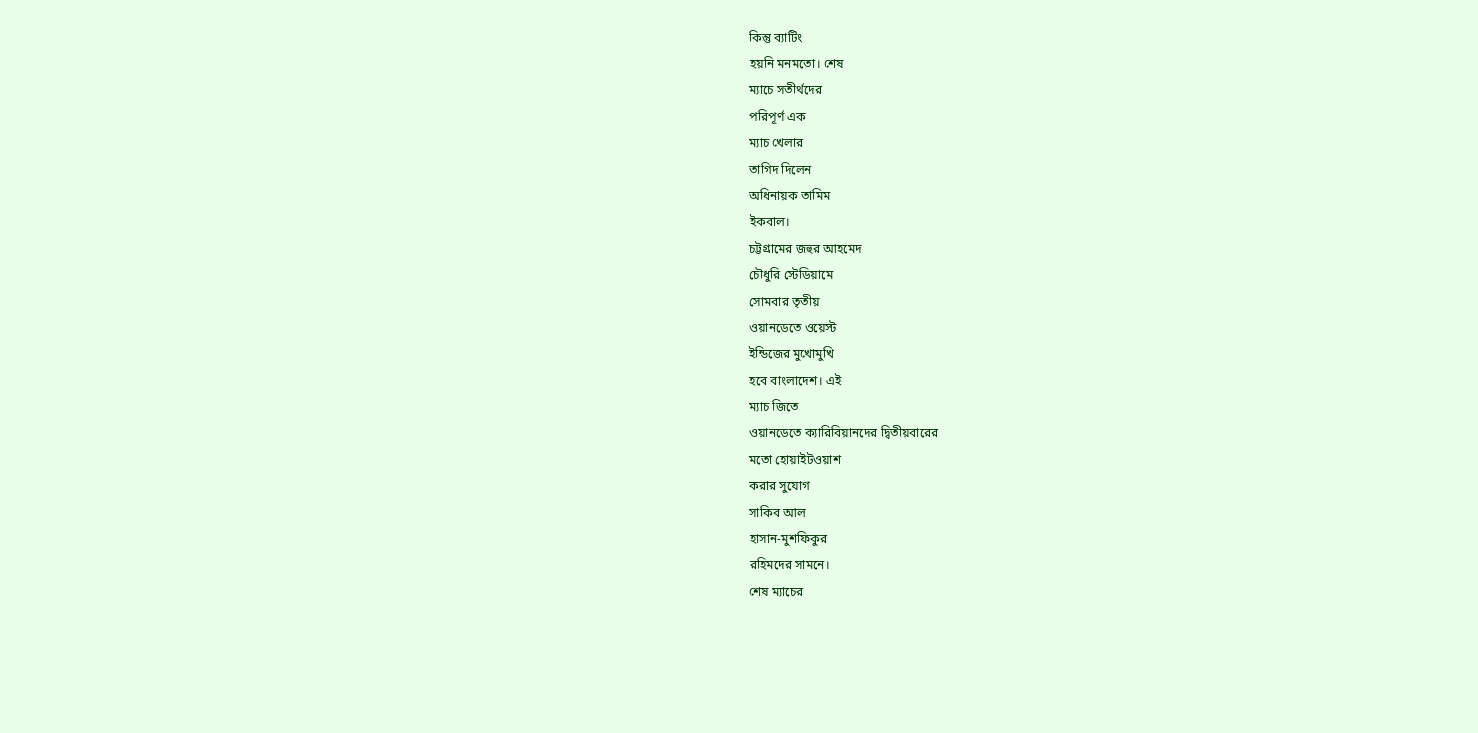কিন্তু ব্যাটিং
হয়নি মনমতো। শেষ
ম্যাচে সতীর্থদের
পরিপূর্ণ এক
ম্যাচ খেলার
তাগিদ দিলেন
অধিনায়ক তামিম
ইকবাল।
চট্টগ্রামের জহুর আহমেদ
চৌধুরি স্টেডিয়ামে
সোমবার তৃতীয়
ওয়ানডেতে ওয়েস্ট
ইন্ডিজের মুখোমুখি
হবে বাংলাদেশ। এই
ম্যাচ জিতে
ওয়ানডেতে ক্যারিবিয়ানদের দ্বিতীয়বারের
মতো হোয়াইটওয়াশ
করার সুযোগ
সাকিব আল
হাসান-মুশফিকুর
রহিমদের সামনে।
শেষ ম্যাচের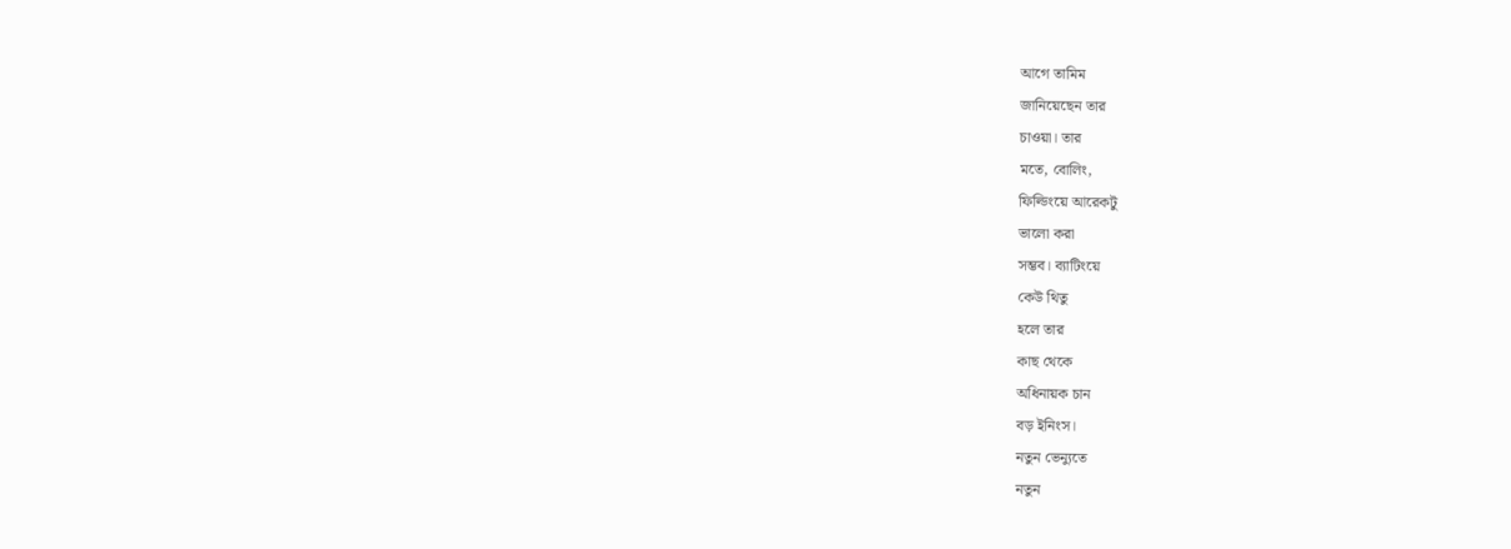আগে তামিম
জানিয়েছেন তার
চাওয়া। তার
মতে, বোলিং,
ফিল্ডিংয়ে আরেকটু
ভালো করা
সম্ভব। ব্যাটিংয়ে
কেউ থিতু
হলে তার
কাছ থেকে
অধিনায়ক চান
বড় ইনিংস।
নতুন ভেন্যুতে
নতুন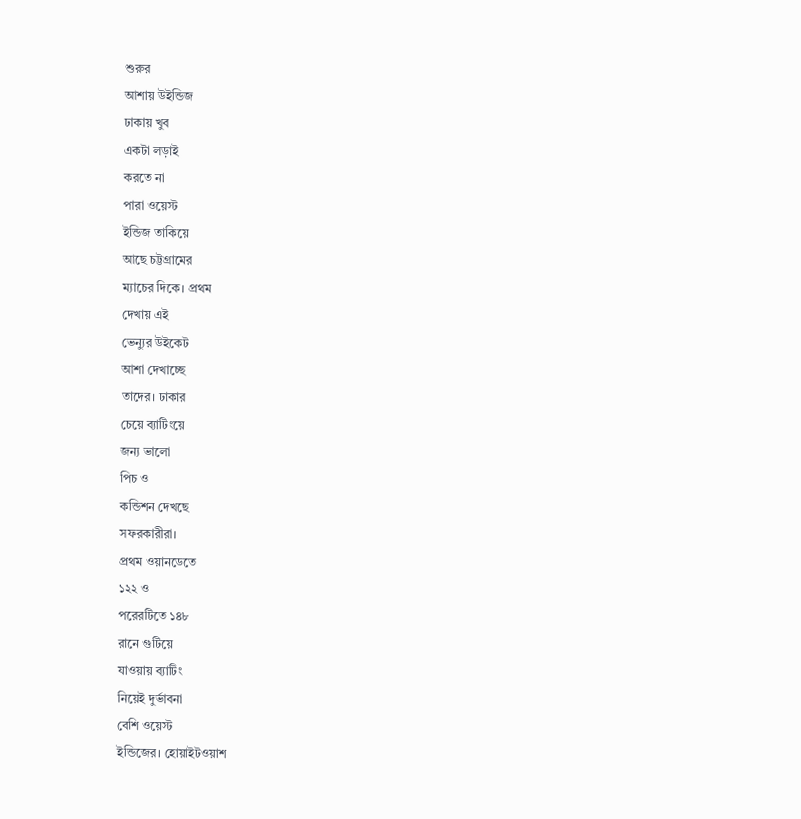শুরুর
আশায় উইন্ডিজ
ঢাকায় খুব
একটা লড়াই
করতে না
পারা ওয়েস্ট
ইন্ডিজ তাকিয়ে
আছে চট্টগ্রামের
ম্যাচের দিকে। প্রথম
দেখায় এই
ভেন্যুর উইকেট
আশা দেখাচ্ছে
তাদের। ঢাকার
চেয়ে ব্যাটিংয়ে
জন্য ভালো
পিচ ও
কন্ডিশন দেখছে
সফরকারীরা।
প্রথম ওয়ানডেতে
১২২ ও
পরেরটিতে ১৪৮
রানে গুটিয়ে
যাওয়ায় ব্যাটিং
নিয়েই দুর্ভাবনা
বেশি ওয়েস্ট
ইন্ডিজের। হোয়াইটওয়াশ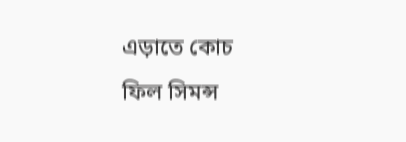এড়াতে কোচ
ফিল সিমন্স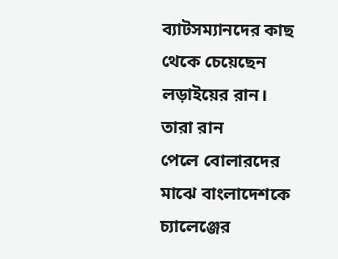ব্যাটসম্যানদের কাছ
থেকে চেয়েছেন
লড়াইয়ের রান।
তারা রান
পেলে বোলারদের
মাঝে বাংলাদেশকে
চ্যালেঞ্জের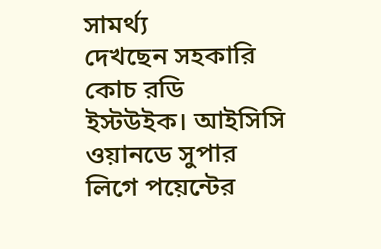সামর্থ্য
দেখছেন সহকারি
কোচ রডি
ইস্টউইক। আইসিসি
ওয়ানডে সুপার
লিগে পয়েন্টের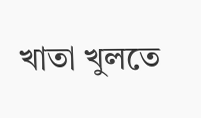খাতা খুলতে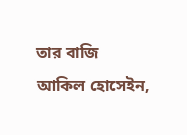তার বাজি
আকিল হোসেইন,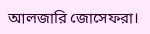আলজারি জোসেফরা।